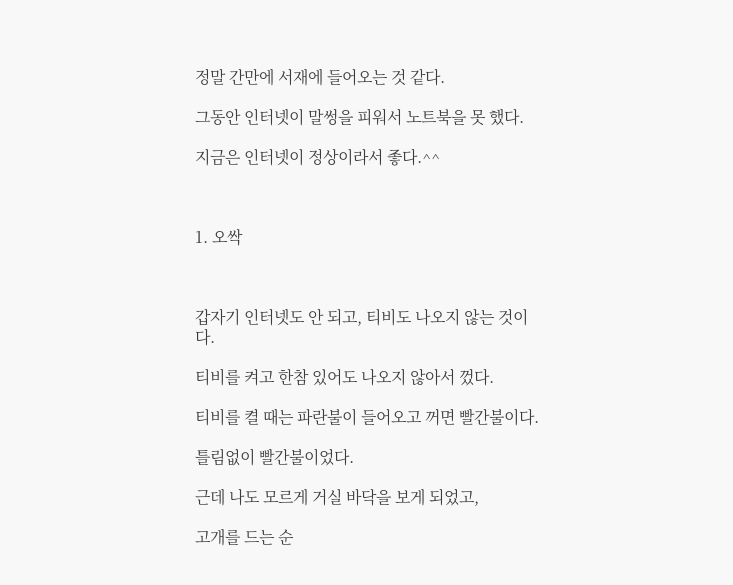정말 간만에 서재에 들어오는 것 같다.

그동안 인터넷이 말썽을 피워서 노트북을 못 했다.

지금은 인터넷이 정상이라서 좋다.^^



1. 오싹



갑자기 인터넷도 안 되고, 티비도 나오지 않는 것이다.

티비를 켜고 한참 있어도 나오지 않아서 껐다.

티비를 켤 때는 파란불이 들어오고 꺼면 빨간불이다.

틀림없이 빨간불이었다.

근데 나도 모르게 거실 바닥을 보게 되었고,

고개를 드는 순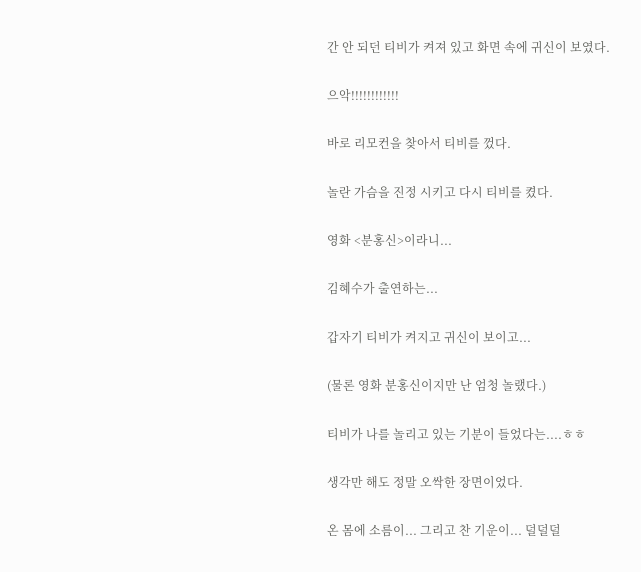간 안 되던 티비가 켜져 있고 화면 속에 귀신이 보였다.

으악!!!!!!!!!!!!

바로 리모컨을 찾아서 티비를 껐다.

놀란 가슴을 진정 시키고 다시 티비를 켰다.

영화 <분홍신>이라니...

김혜수가 출연하는...

갑자기 티비가 켜지고 귀신이 보이고...

(물론 영화 분홍신이지만 난 엄청 놀랬다.)

티비가 나를 놀리고 있는 기분이 들었다는....ㅎㅎ

생각만 해도 정말 오싹한 장면이었다.

온 몸에 소름이... 그리고 찬 기운이... 덜덜덜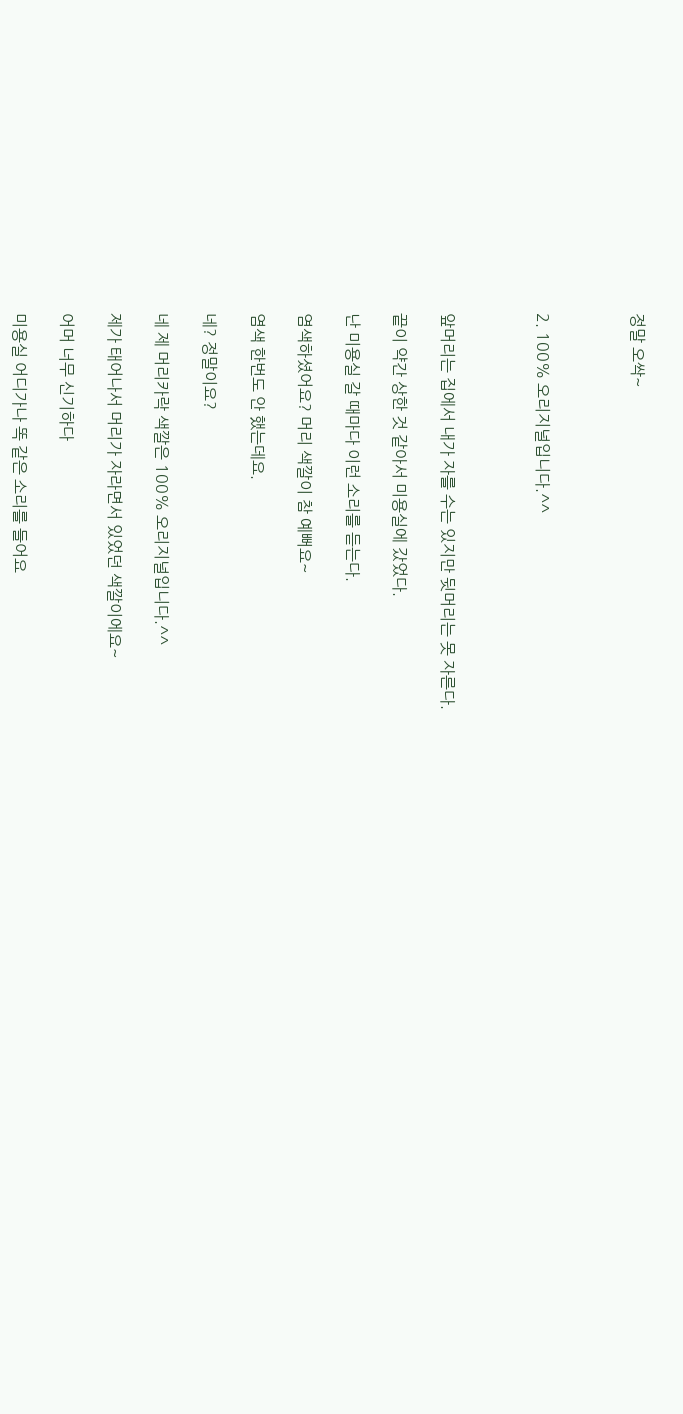정말 오싹~



2. 100% 오리지널입니다.^^



앞머리는 집에서 내가 자를 수는 있지만 뒷머리는 못 자른다.

끝이 약간 상한 것 같아서 미용실에 갔었다.

난 미용실 갈 때마다 이런 소리를 듣는다.

염색하셨어요? 머리 색깔이 참 예뻐요~

염색 한번도 안 했는데요.

네? 정말이요?

네 제 머리카락 색깔은 100% 오리지널입니다.^^

제가 태어나서 머리가 자라면서 있었던 색깔이에요~

어머 너무 신기하다

미용실 어디가나 똑 같은 소리를 들어요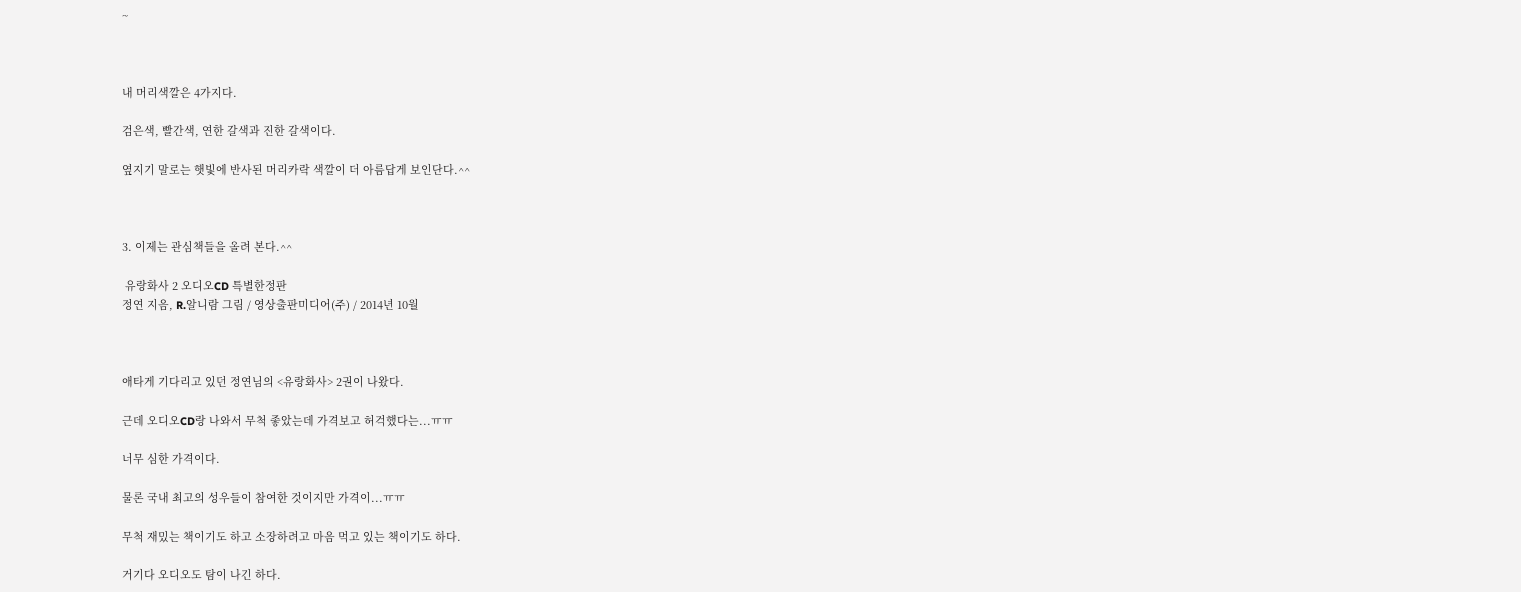~



내 머리색깔은 4가지다.

검은색, 빨간색, 연한 갈색과 진한 갈색이다.

옆지기 말로는 햇빛에 반사된 머리카락 색깔이 더 아름답게 보인단다.^^



3. 이제는 관심책들을 올려 본다.^^

 유랑화사 2 오디오CD 특별한정판
정연 지음, R.알니람 그림 / 영상출판미디어(주) / 2014년 10월



애타게 기다리고 있던 정연님의 <유랑화사> 2권이 나왔다.

근데 오디오CD랑 나와서 무척 좋았는데 가격보고 허걱했다는...ㅠㅠ

너무 심한 가격이다.

물론 국내 최고의 성우들이 참여한 것이지만 가격이...ㅠㅠ

무척 재밌는 책이기도 하고 소장하려고 마음 먹고 있는 책이기도 하다.

거기다 오디오도 탐이 나긴 하다.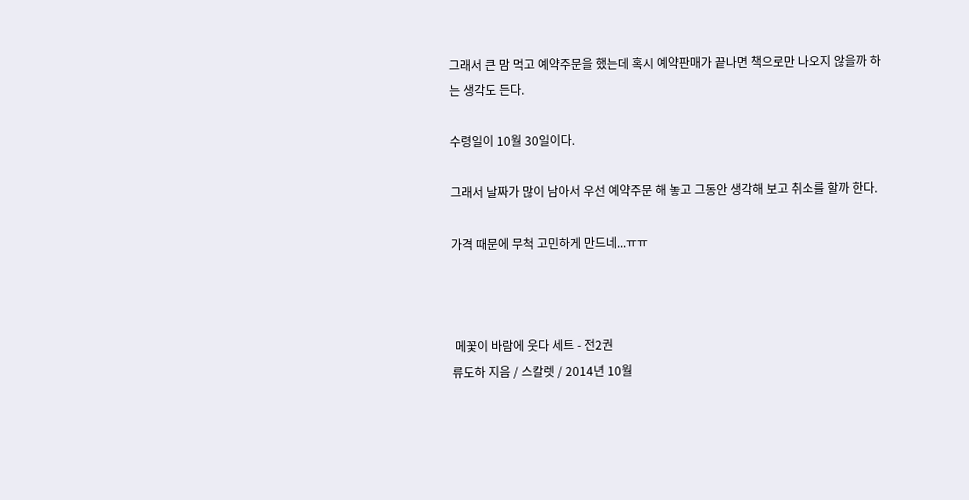그래서 큰 맘 먹고 예약주문을 했는데 혹시 예약판매가 끝나면 책으로만 나오지 않을까 하는 생각도 든다.

수령일이 10월 30일이다.

그래서 날짜가 많이 남아서 우선 예약주문 해 놓고 그동안 생각해 보고 취소를 할까 한다.

가격 때문에 무척 고민하게 만드네...ㅠㅠ



 메꽃이 바람에 웃다 세트 - 전2권
류도하 지음 / 스칼렛 / 2014년 10월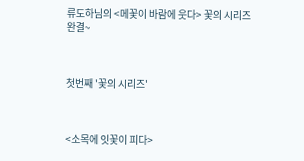류도하님의 <메꽃이 바람에 웃다> 꽃의 시리즈 완결~



첫번째 '꽃의 시리즈'



<소목에 잇꽃이 피다>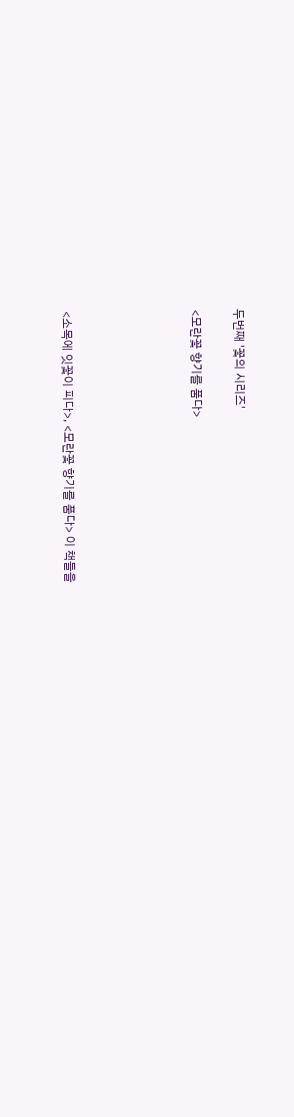두번째 '꽃의 시리즈'

<모란꽃 향기를 품다>





<소목에 잇꽃이 피다>, <모란꽃 향기를 품다> 이 책들을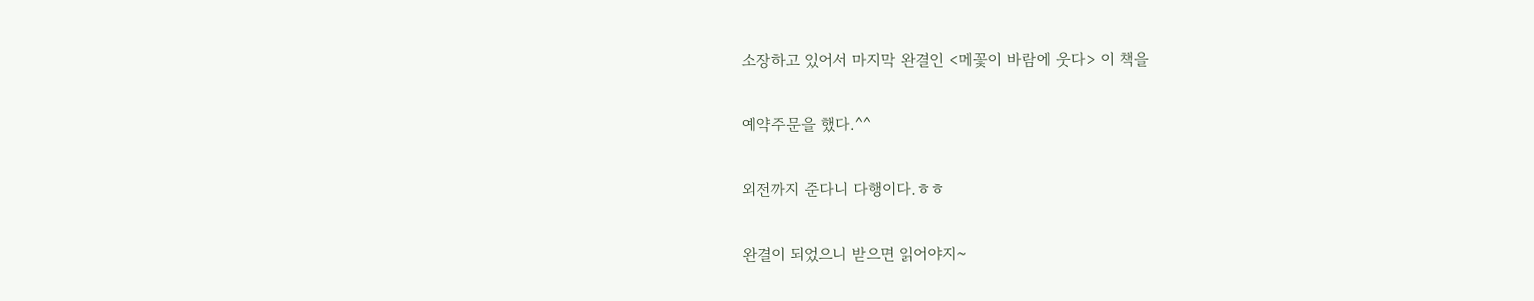소장하고 있어서 마지막 완결인 <메꽃이 바람에 웃다> 이 책을

예약주문을 했다.^^

외전까지 준다니 다행이다.ㅎㅎ

완결이 되었으니 받으면 읽어야지~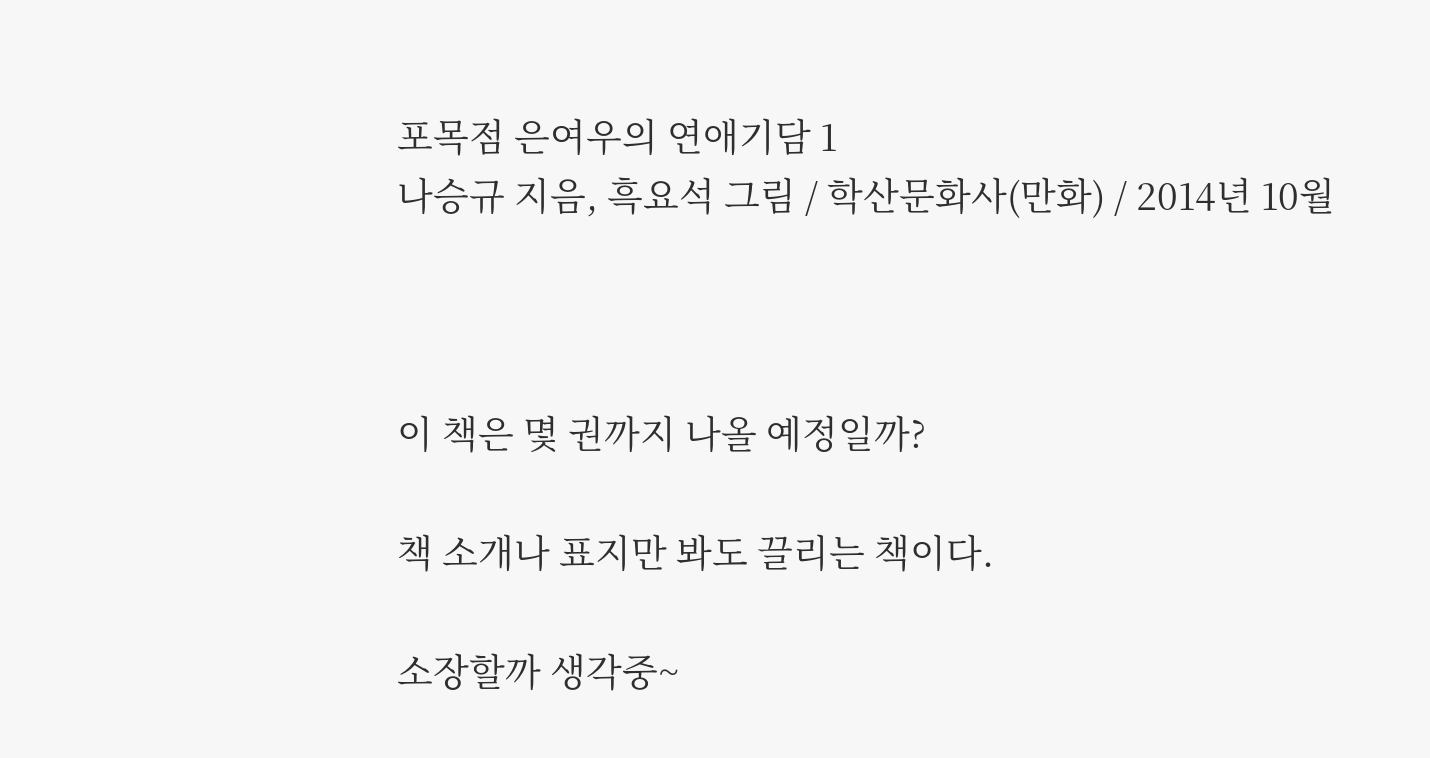포목점 은여우의 연애기담 1
나승규 지음, 흑요석 그림 / 학산문화사(만화) / 2014년 10월



이 책은 몇 권까지 나올 예정일까?

책 소개나 표지만 봐도 끌리는 책이다.

소장할까 생각중~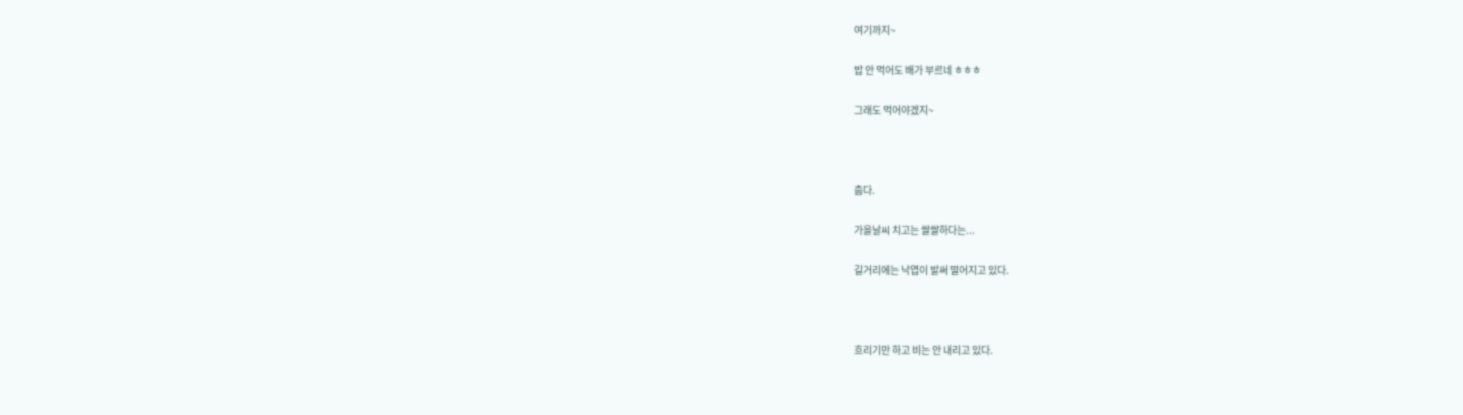여기까지~

밥 안 먹어도 배가 부르네 ㅎㅎㅎ

그래도 먹어야겠지~



춥다.

가을날씨 치고는 쌀쌀하다는...

길거리에는 낙엽이 발써 떨어지고 있다.



흐리기만 하고 비는 안 내리고 있다.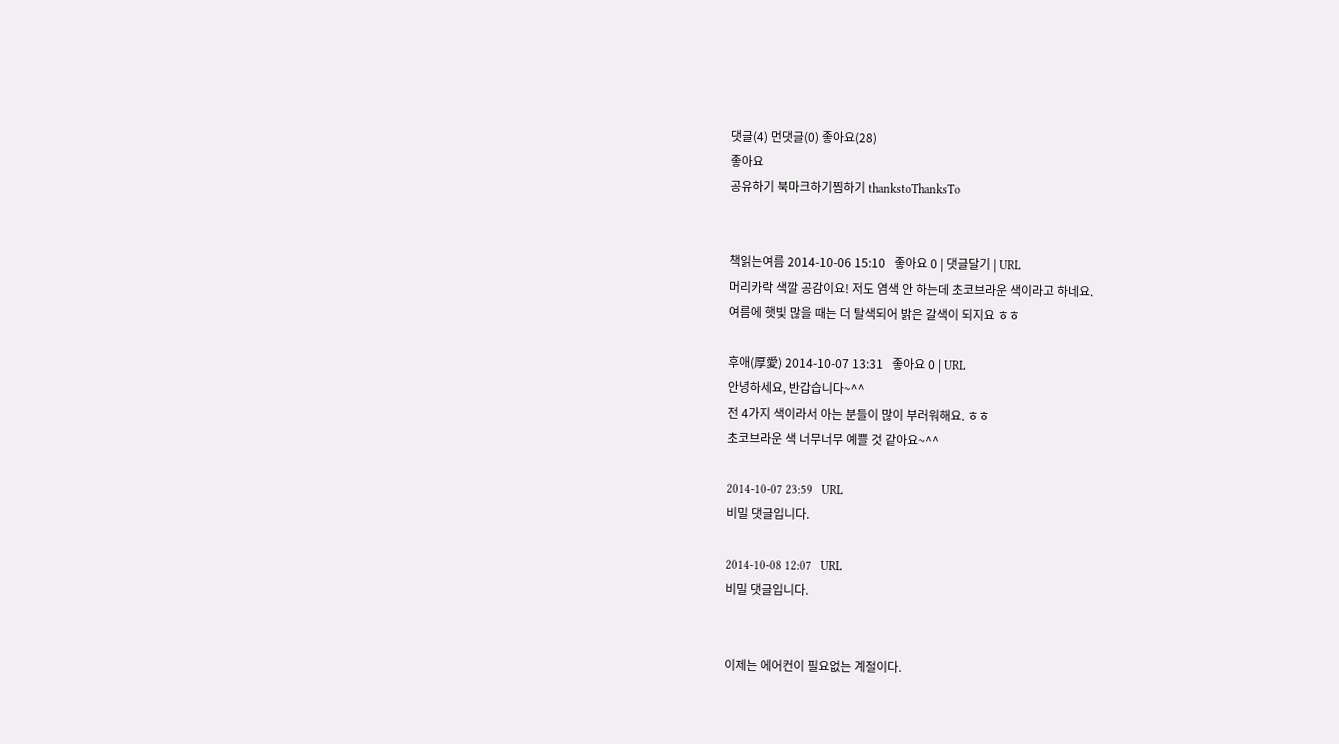댓글(4) 먼댓글(0) 좋아요(28)
좋아요
공유하기 북마크하기찜하기 thankstoThanksTo


책읽는여름 2014-10-06 15:10   좋아요 0 | 댓글달기 | URL
머리카락 색깔 공감이요! 저도 염색 안 하는데 초코브라운 색이라고 하네요.
여름에 햇빛 많을 때는 더 탈색되어 밝은 갈색이 되지요 ㅎㅎ

후애(厚愛) 2014-10-07 13:31   좋아요 0 | URL
안녕하세요, 반갑습니다~^^
전 4가지 색이라서 아는 분들이 많이 부러워해요. ㅎㅎ
초코브라운 색 너무너무 예쁠 것 같아요~^^

2014-10-07 23:59   URL
비밀 댓글입니다.

2014-10-08 12:07   URL
비밀 댓글입니다.


이제는 에어컨이 필요없는 계절이다.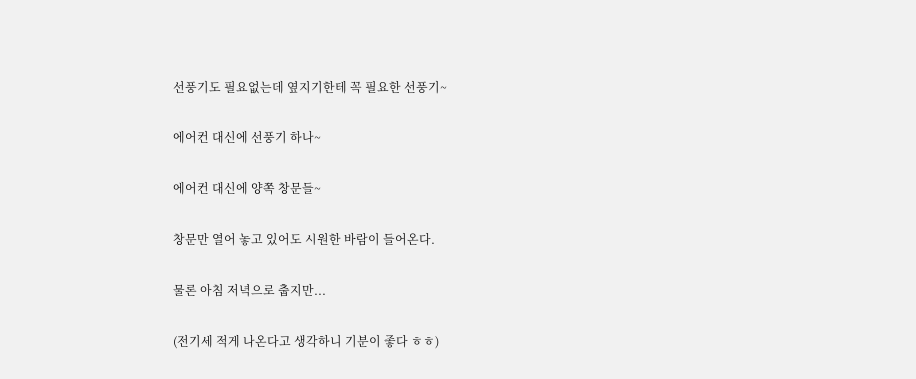선풍기도 필요없는데 옆지기한테 꼭 필요한 선풍기~

에어컨 대신에 선풍기 하나~

에어컨 대신에 양쪽 창문들~

창문만 열어 놓고 있어도 시원한 바람이 들어온다.

물론 아침 저녁으로 춥지만...

(전기세 적게 나온다고 생각하니 기분이 좋다 ㅎㅎ)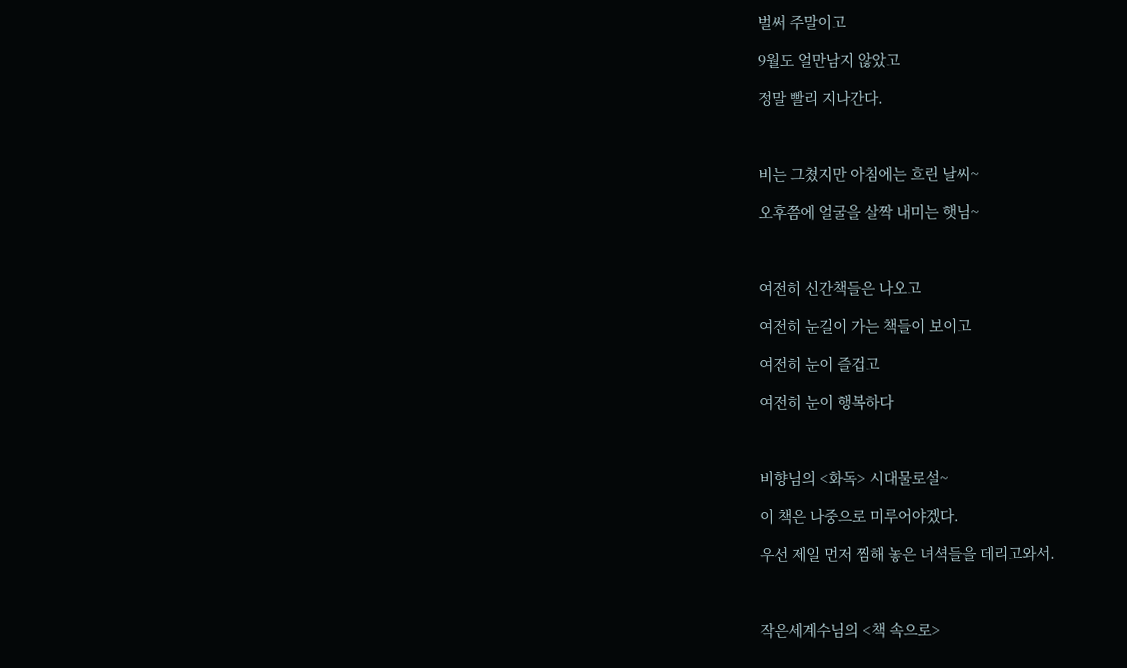벌써 주말이고

9월도 얼만남지 않았고

정말 빨리 지나간다.



비는 그쳤지만 아침에는 흐린 날씨~

오후쯤에 얼굴을 살짝 내미는 햇님~



여전히 신간책들은 나오고

여전히 눈길이 가는 책들이 보이고

여전히 눈이 즐겁고

여전히 눈이 행복하다



비향님의 <화독> 시대물로설~

이 책은 나중으로 미루어야겠다.

우선 제일 먼저 찜해 놓은 녀셕들을 데리고와서.



작은세계수님의 <책 속으로>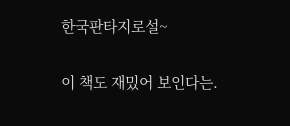한국판타지로설~

이 책도 재밌어 보인다는.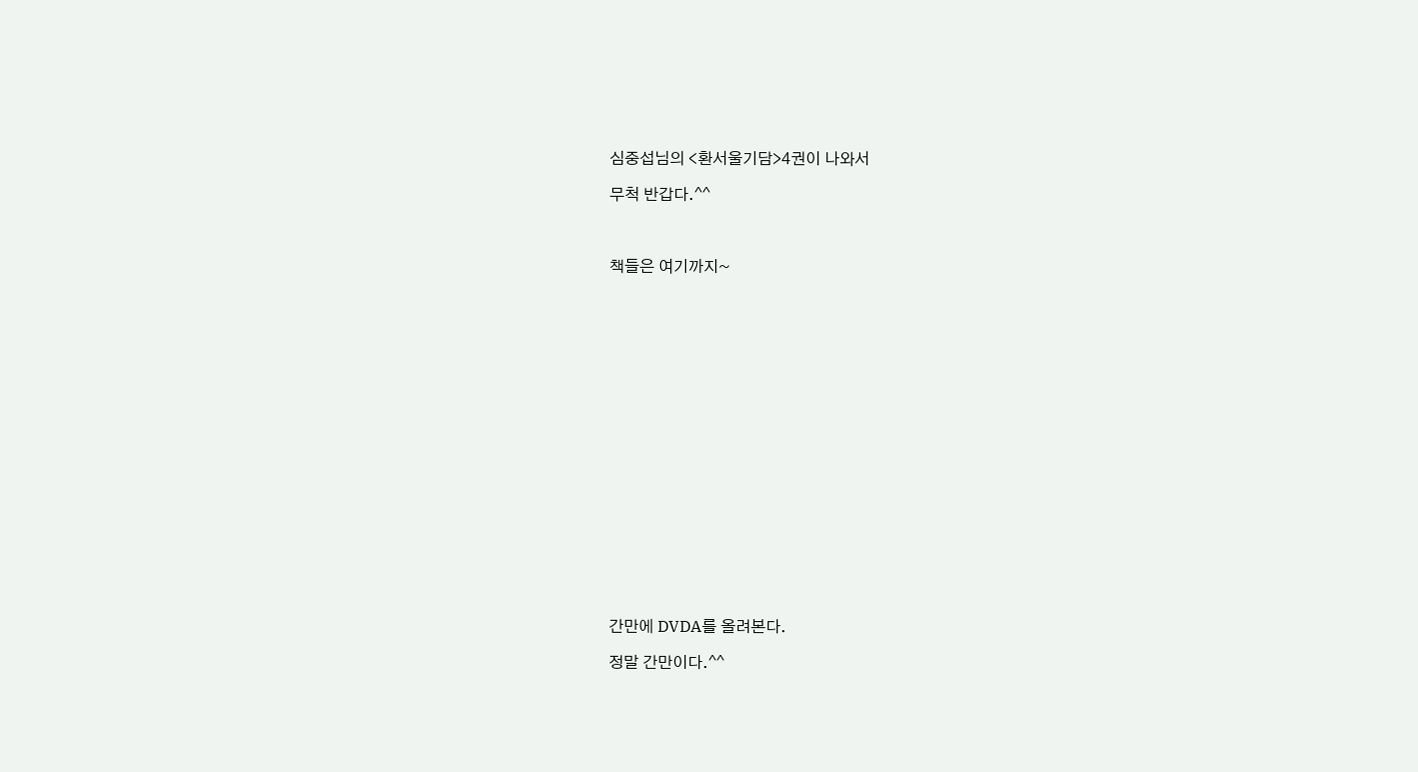심중섭님의 <환서울기담>4권이 나와서

무척 반갑다.^^



책들은 여기까지~



















간만에 DVDA를 올려본다.

정말 간만이다.^^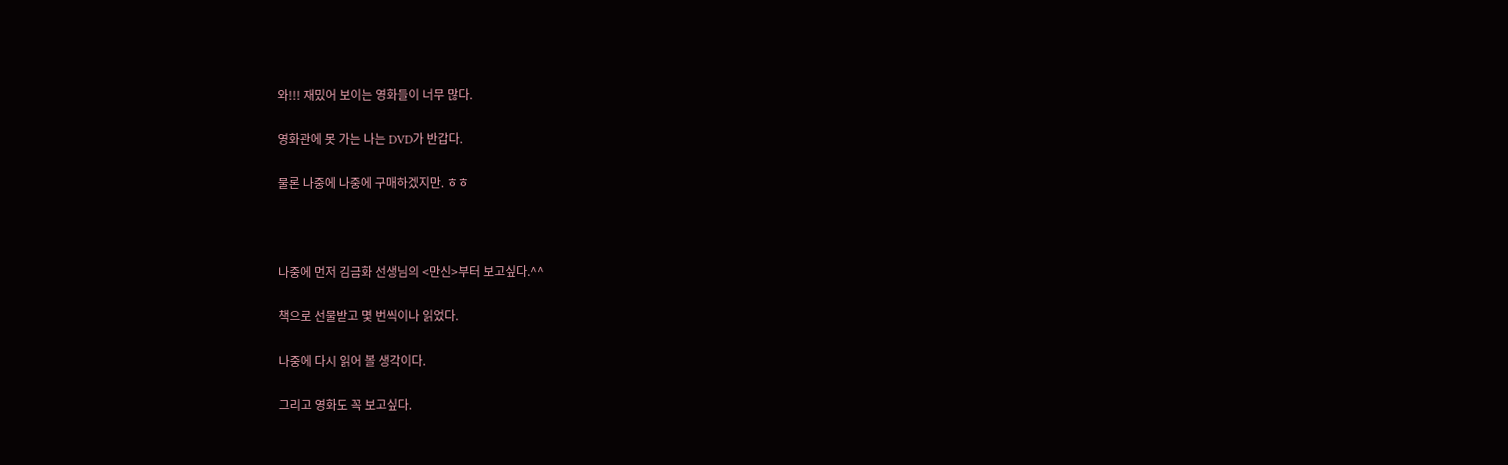와!!! 재밌어 보이는 영화들이 너무 많다.

영화관에 못 가는 나는 DVD가 반갑다.

물론 나중에 나중에 구매하겠지만. ㅎㅎ



나중에 먼저 김금화 선생님의 <만신>부터 보고싶다.^^

책으로 선물받고 몇 번씩이나 읽었다.

나중에 다시 읽어 볼 생각이다.

그리고 영화도 꼭 보고싶다.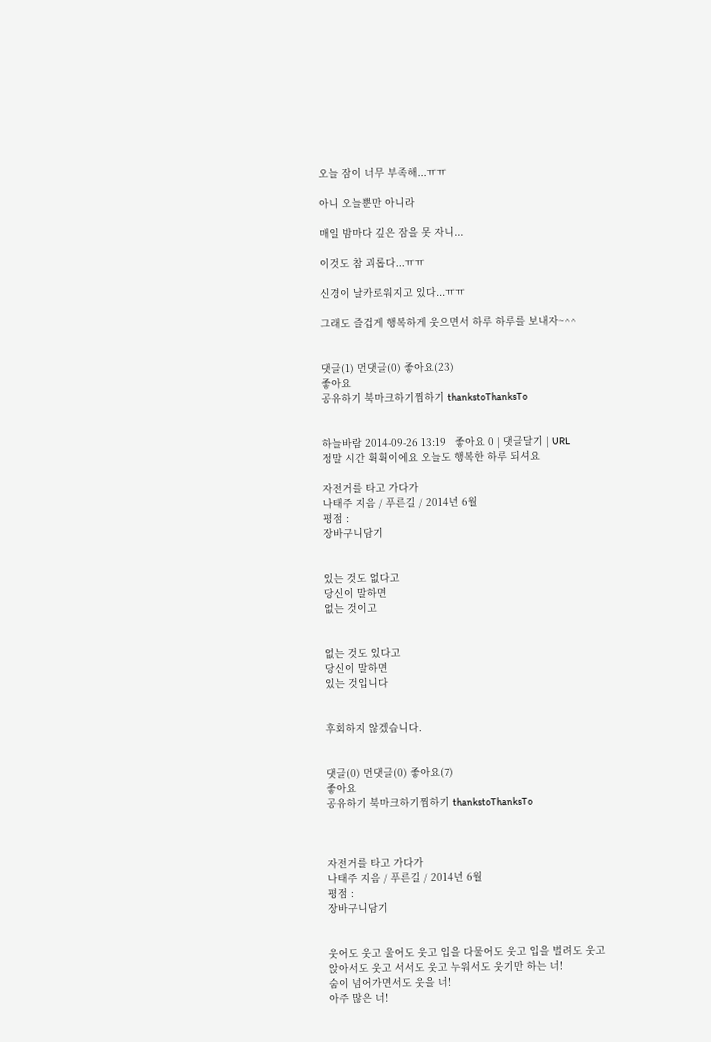오늘 잠이 너무 부족해...ㅠㅠ

아니 오늘뿐만 아니라

매일 밤마다 깊은 잠을 못 자니...

이것도 참 괴롭다...ㅠㅠ

신경이 날카로워지고 있다...ㅠㅠ

그래도 즐겁게 행복하게 웃으면서 하루 하루를 보내자~^^


댓글(1) 먼댓글(0) 좋아요(23)
좋아요
공유하기 북마크하기찜하기 thankstoThanksTo


하늘바람 2014-09-26 13:19   좋아요 0 | 댓글달기 | URL
정말 시간 휙휙이에요 오늘도 행복한 하루 되셔요

자전거를 타고 가다가
나태주 지음 / 푸른길 / 2014년 6월
평점 :
장바구니담기


있는 것도 없다고
당신이 말하면
없는 것이고


없는 것도 있다고
당신이 말하면
있는 것입니다


후회하지 않겠습니다.


댓글(0) 먼댓글(0) 좋아요(7)
좋아요
공유하기 북마크하기찜하기 thankstoThanksTo



자전거를 타고 가다가
나태주 지음 / 푸른길 / 2014년 6월
평점 :
장바구니담기


웃어도 웃고 울어도 웃고 입을 다물어도 웃고 입을 벌려도 웃고
앉아서도 웃고 서서도 웃고 누워서도 웃기만 하는 너!
숨이 넘어가면서도 웃을 너!
아주 많은 너!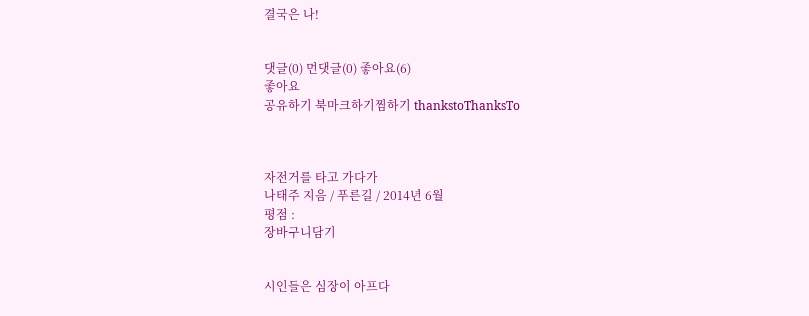결국은 나!


댓글(0) 먼댓글(0) 좋아요(6)
좋아요
공유하기 북마크하기찜하기 thankstoThanksTo



자전거를 타고 가다가
나태주 지음 / 푸른길 / 2014년 6월
평점 :
장바구니담기


시인들은 심장이 아프다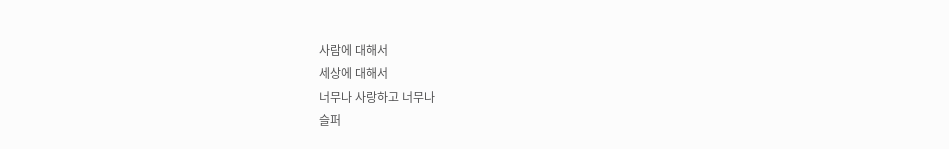사람에 대해서
세상에 대해서
너무나 사랑하고 너무나
슬퍼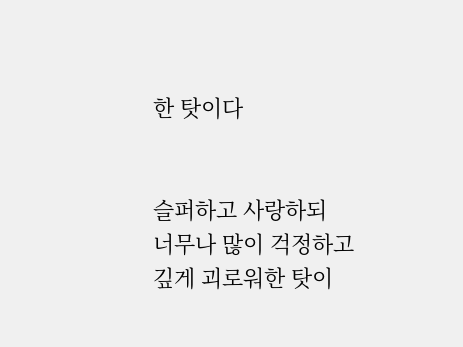한 탓이다


슬퍼하고 사랑하되
너무나 많이 걱정하고
깊게 괴로워한 탓이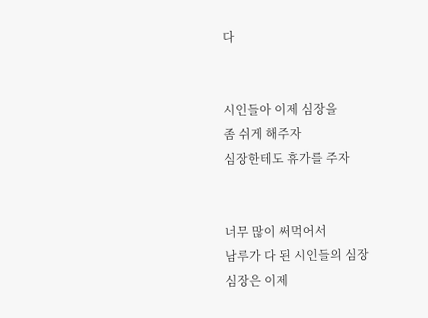다


시인들아 이제 심장을
좀 쉬게 해주자
심장한테도 휴가를 주자


너무 많이 써먹어서
남루가 다 된 시인들의 심장
심장은 이제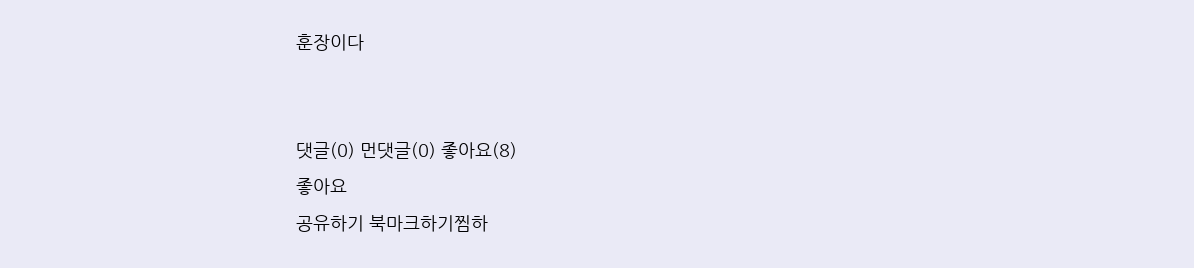훈장이다


댓글(0) 먼댓글(0) 좋아요(8)
좋아요
공유하기 북마크하기찜하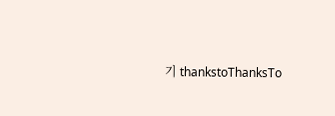기 thankstoThanksTo